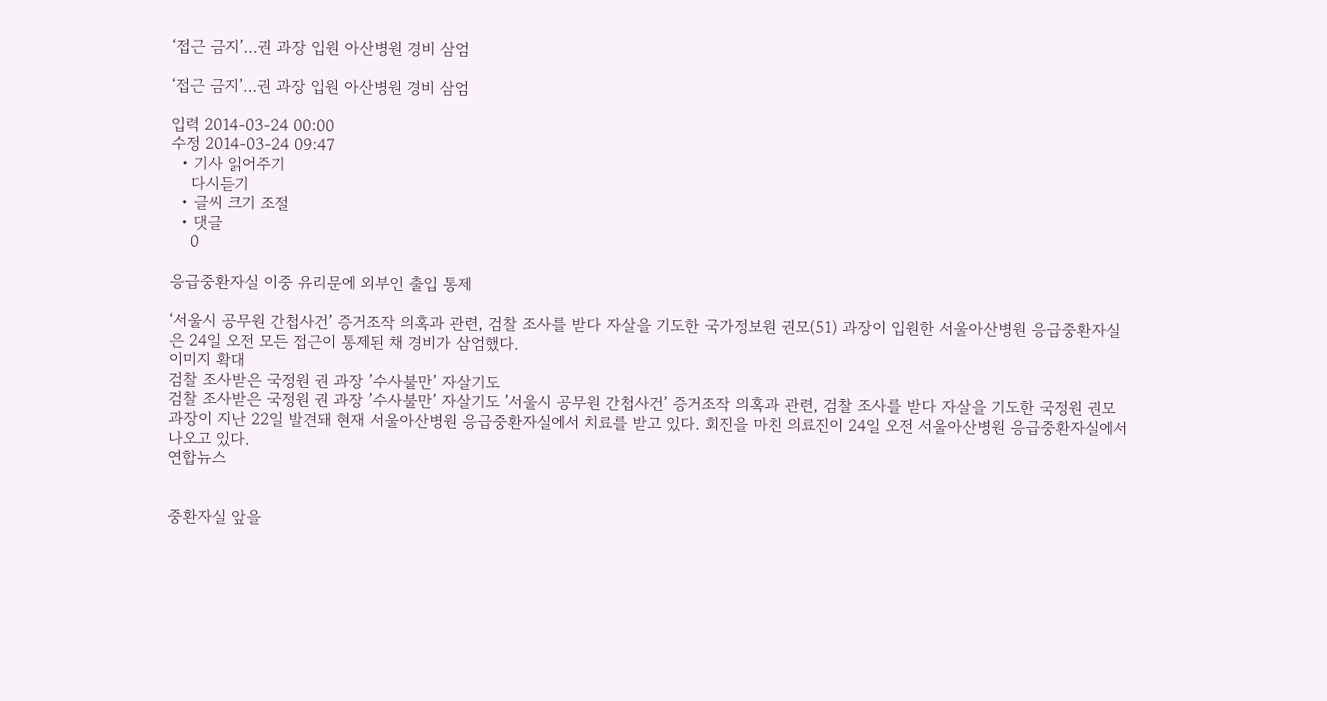‘접근 금지’…권 과장 입원 아산병원 경비 삼엄

‘접근 금지’…권 과장 입원 아산병원 경비 삼엄

입력 2014-03-24 00:00
수정 2014-03-24 09:47
  • 기사 읽어주기
    다시듣기
  • 글씨 크기 조절
  • 댓글
    0

응급중환자실 이중 유리문에 외부인 출입 통제

‘서울시 공무원 간첩사건’ 증거조작 의혹과 관련, 검찰 조사를 받다 자살을 기도한 국가정보원 권모(51) 과장이 입원한 서울아산병원 응급중환자실은 24일 오전 모든 접근이 통제된 채 경비가 삼엄했다.
이미지 확대
검찰 조사받은 국정원 권 과장 ’수사불만’ 자살기도
검찰 조사받은 국정원 권 과장 ’수사불만’ 자살기도 ’서울시 공무원 간첩사건’ 증거조작 의혹과 관련, 검찰 조사를 받다 자살을 기도한 국정원 권모 과장이 지난 22일 발견돼 현재 서울아산병원 응급중환자실에서 치료를 받고 있다. 회진을 마친 의료진이 24일 오전 서울아산병원 응급중환자실에서 나오고 있다.
연합뉴스


중환자실 앞을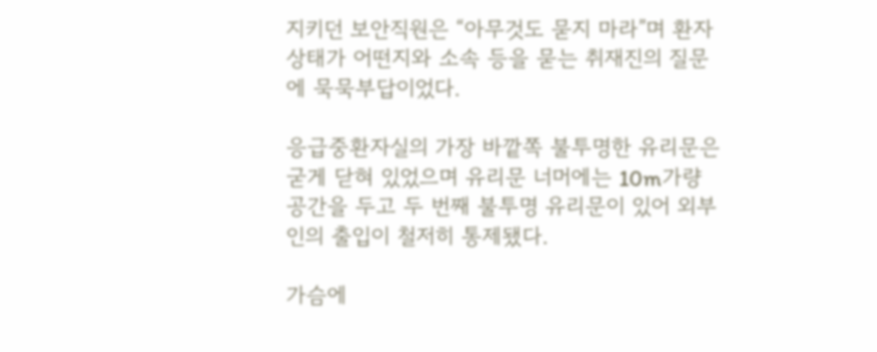지키던 보안직원은 “아무것도 묻지 마라”며 환자 상태가 어떤지와 소속 등을 묻는 취재진의 질문에 묵묵부답이었다.

응급중환자실의 가장 바깥쪽 불투명한 유리문은 굳게 닫혀 있었으며 유리문 너머에는 10m가량 공간을 두고 두 번째 불투명 유리문이 있어 외부인의 출입이 철저히 통제됐다.

가슴에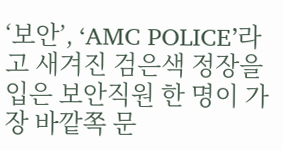‘보안’, ‘AMC POLICE’라고 새겨진 검은색 정장을 입은 보안직원 한 명이 가장 바깥쪽 문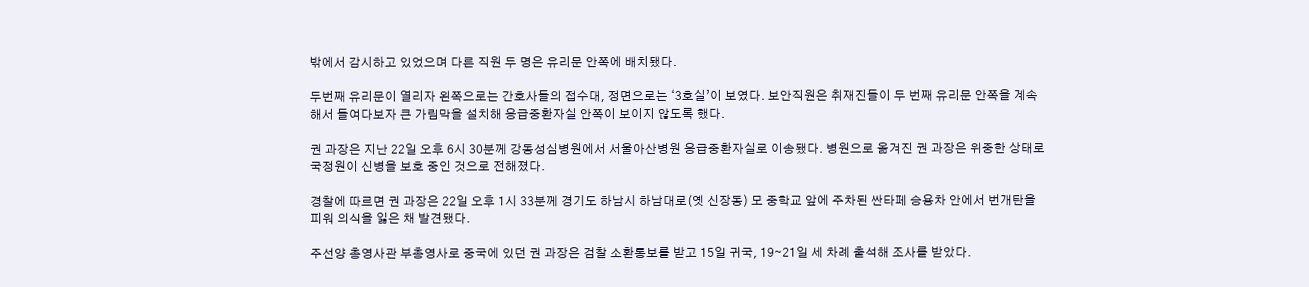밖에서 감시하고 있었으며 다른 직원 두 명은 유리문 안쪽에 배치됐다.

두번째 유리문이 열리자 왼쪽으로는 간호사들의 접수대, 정면으로는 ‘3호실’이 보였다. 보안직원은 취재진들이 두 번째 유리문 안쪽을 계속해서 들여다보자 큰 가림막을 설치해 응급중환자실 안쪽이 보이지 않도록 했다.

권 과장은 지난 22일 오후 6시 30분께 강동성심병원에서 서울아산병원 응급중환자실로 이송됐다. 병원으로 옮겨진 권 과장은 위중한 상태로 국정원이 신병을 보호 중인 것으로 전해졌다.

경찰에 따르면 권 과장은 22일 오후 1시 33분께 경기도 하남시 하남대로(옛 신장동) 모 중학교 앞에 주차된 싼타페 승용차 안에서 번개탄을 피워 의식을 잃은 채 발견됐다.

주선양 총영사관 부총영사로 중국에 있던 권 과장은 검찰 소환통보를 받고 15일 귀국, 19∼21일 세 차례 출석해 조사를 받았다.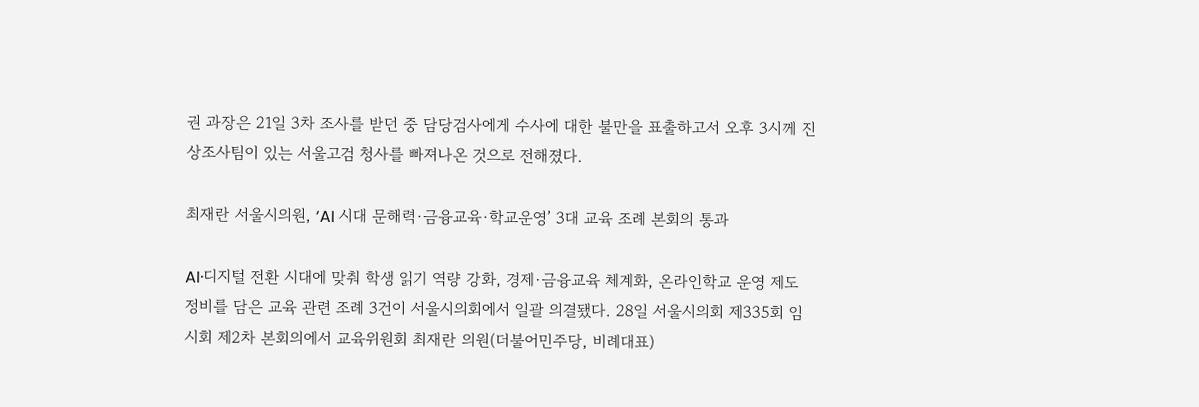권 과장은 21일 3차 조사를 받던 중 담당검사에게 수사에 대한 불만을 표출하고서 오후 3시께 진상조사팀이 있는 서울고검 청사를 빠져나온 것으로 전해졌다.

최재란 서울시의원, ‘AI 시대 문해력·금융교육·학교운영’ 3대 교육 조례 본회의 통과

AI·디지털 전환 시대에 맞춰 학생 읽기 역량 강화, 경제·금융교육 체계화, 온라인학교 운영 제도 정비를 담은 교육 관련 조례 3건이 서울시의회에서 일괄 의결됐다. 28일 서울시의회 제335회 임시회 제2차 본회의에서 교육위원회 최재란 의원(더불어민주당, 비례대표)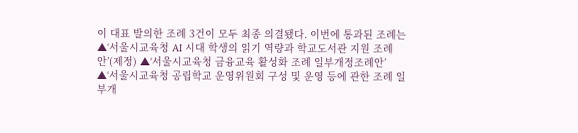이 대표 발의한 조례 3건이 모두 최종 의결됐다. 이번에 통과된 조례는 ▲‘서울시교육청 AI 시대 학생의 읽기 역량과 학교도서관 지원 조례안’(제정) ▲‘서울시교육청 금융교육 활성화 조례 일부개정조례안’ ▲‘서울시교육청 공립학교 운영위원회 구성 및 운영 등에 관한 조례 일부개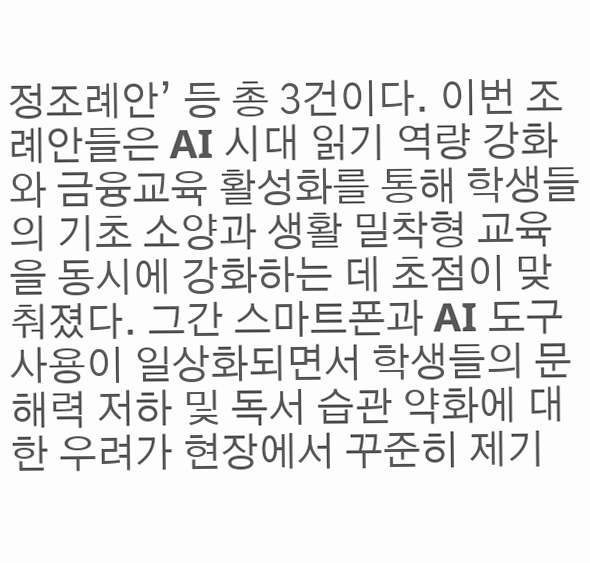정조례안’ 등 총 3건이다. 이번 조례안들은 AI 시대 읽기 역량 강화와 금융교육 활성화를 통해 학생들의 기초 소양과 생활 밀착형 교육을 동시에 강화하는 데 초점이 맞춰졌다. 그간 스마트폰과 AI 도구 사용이 일상화되면서 학생들의 문해력 저하 및 독서 습관 약화에 대한 우려가 현장에서 꾸준히 제기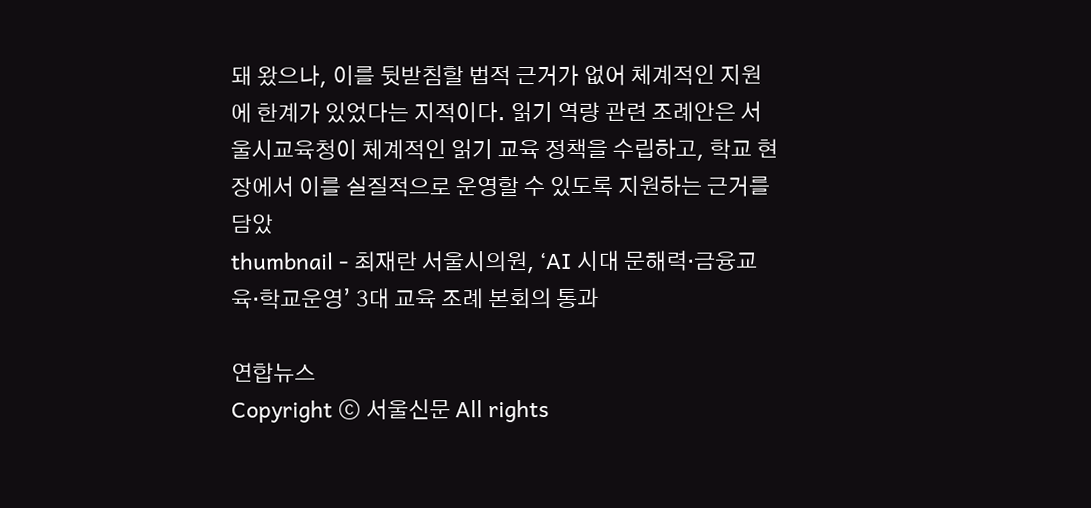돼 왔으나, 이를 뒷받침할 법적 근거가 없어 체계적인 지원에 한계가 있었다는 지적이다. 읽기 역량 관련 조례안은 서울시교육청이 체계적인 읽기 교육 정책을 수립하고, 학교 현장에서 이를 실질적으로 운영할 수 있도록 지원하는 근거를 담았
thumbnail - 최재란 서울시의원, ‘AI 시대 문해력·금융교육·학교운영’ 3대 교육 조례 본회의 통과

연합뉴스
Copyright ⓒ 서울신문 All rights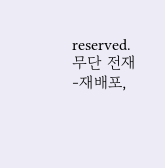reserved. 무단 전재-재배포,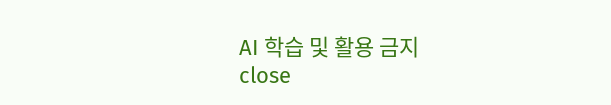AI 학습 및 활용 금지
close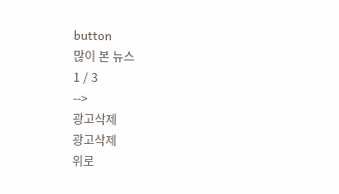button
많이 본 뉴스
1 / 3
-->
광고삭제
광고삭제
위로